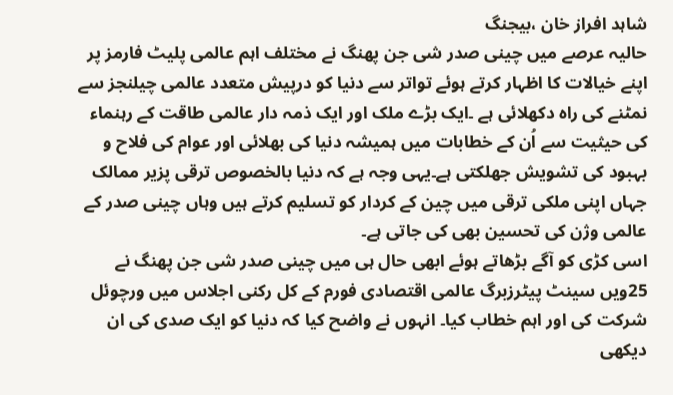شاہد افراز خان ،بیجنگ
حالیہ عرصے میں چینی صدر شی جن پھنگ نے مختلف اہم عالمی پلیٹ فارمز پر اپنے خیالات کا اظہار کرتے ہوئے تواتر سے دنیا کو درپیش متعدد عالمی چیلنجز سے نمٹنے کی راہ دکھلائی ہے ۔ایک بڑے ملک اور ایک ذمہ دار عالمی طاقت کے رہنماء کی حیثیت سے اُن کے خطابات میں ہمیشہ دنیا کی بھلائی اور عوام کی فلاح و بہبود کی تشویش جھلکتی ہے۔یہی وجہ ہے کہ دنیا بالخصوص ترقی پزیر ممالک جہاں اپنی ملکی ترقی میں چین کے کردار کو تسلیم کرتے ہیں وہاں چینی صدر کے عالمی وژن کی تحسین بھی کی جاتی ہے۔
اسی کڑی کو آگے بڑھاتے ہوئے ابھی حال ہی میں چینی صدر شی جن پھنگ نے 25ویں سینٹ پیٹرزبرگ عالمی اقتصادی فورم کے کل رکنی اجلاس میں ورچوئل شرکت کی اور اہم خطاب کیا۔ انہوں نے واضح کیا کہ دنیا کو ایک صدی کی ان دیکھی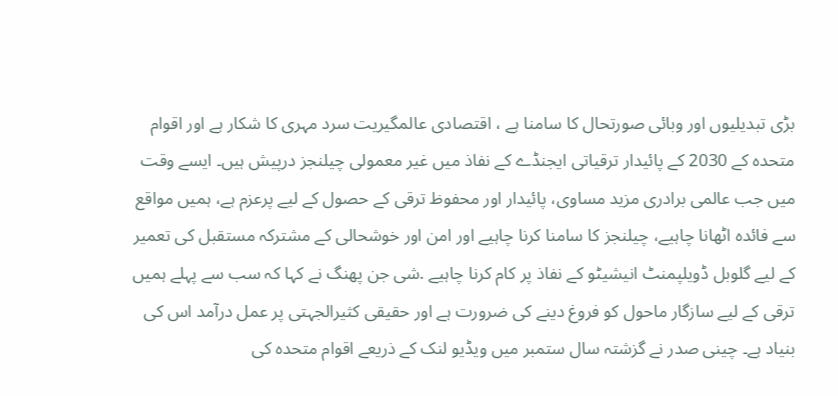بڑی تبدیلیوں اور وبائی صورتحال کا سامنا ہے ، اقتصادی عالمگیریت سرد مہری کا شکار ہے اور اقوام متحدہ کے 2030 کے پائیدار ترقیاتی ایجنڈے کے نفاذ میں غیر معمولی چیلنجز درپیش ہیں۔ ایسے وقت میں جب عالمی برادری مزید مساوی، پائیدار اور محفوظ ترقی کے حصول کے لیے پرعزم ہے، ہمیں مواقع سے فائدہ اٹھانا چاہیے، چیلنجز کا سامنا کرنا چاہیے اور امن اور خوشحالی کے مشترکہ مستقبل کی تعمیر کے لیے گلوبل ڈویلپمنٹ انیشیٹو کے نفاذ پر کام کرنا چاہیے .شی جن پھنگ نے کہا کہ سب سے پہلے ہمیں ترقی کے لیے سازگار ماحول کو فروغ دینے کی ضرورت ہے اور حقیقی کثیرالجہتی پر عمل درآمد اس کی بنیاد ہے۔ چینی صدر نے گزشتہ سال ستمبر میں ویڈیو لنک کے ذریعے اقوام متحدہ کی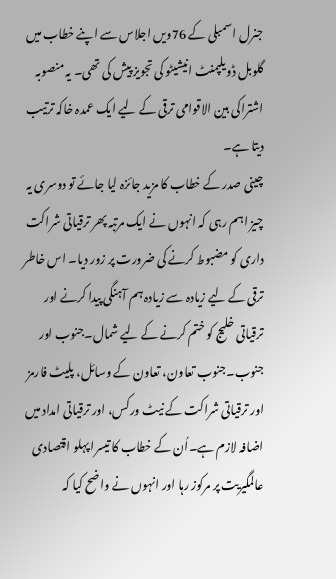جنرل اسمبلی کے 76ویں اجلاس سے اپنے خطاب میں گلوبل ڈویلپمنٹ انیشیٹو کی تجویز پیش کی تھی۔ یہ منصوبہ اشتراکی بین الاقوامی ترقی کے لیے ایک عمدہ خاکہ ترتیب دیتا ہے۔
چینی صدر کے خطاب کا مزید جائزہ لیا جائے تو دوسری یہ چیز اہم رہی کہ انہوں نے ایک مرتبہ پھر ترقیاتی شراکت داری کو مضبوط کرنے کی ضرورت پر زور دیا۔ اس خاطر ترقی کے لیے زیادہ سے زیادہ ہم آہنگی پیدا کرنے اور ترقیاتی خلیج کو ختم کرنے کے لیے شمال۔جنوب اور جنوب۔جنوب تعاون، تعاون کے وسائل، پلیٹ فارمز اور ترقیاتی شراکت کے نیٹ ورکس، اور ترقیاتی امداد میں اضافہ لازم ہے۔اُن کے خطاب کا تیسرا پہلو اقتصادی عالمگیریت پر مرکوز رہا اور انہوں نے واضح کیا کہ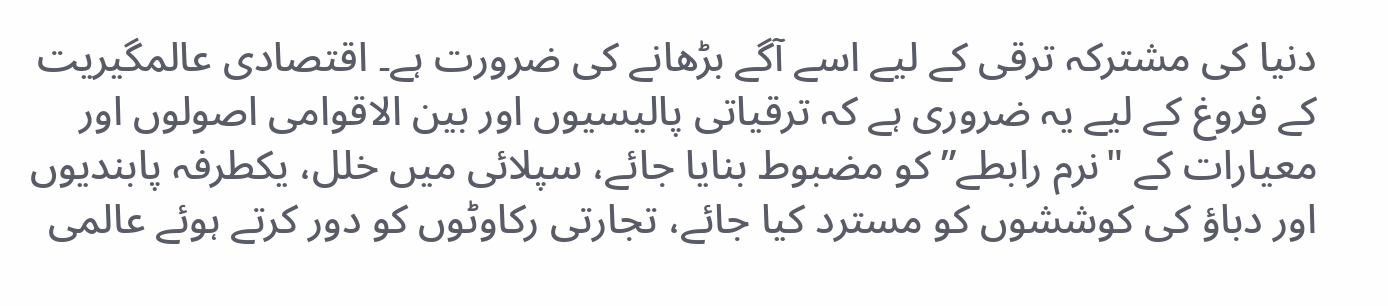دنیا کی مشترکہ ترقی کے لیے اسے آگے بڑھانے کی ضرورت ہے۔ اقتصادی عالمگیریت کے فروغ کے لیے یہ ضروری ہے کہ ترقیاتی پالیسیوں اور بین الاقوامی اصولوں اور معیارات کے "نرم رابطے” کو مضبوط بنایا جائے، سپلائی میں خلل، یکطرفہ پابندیوں اور دباؤ کی کوششوں کو مسترد کیا جائے، تجارتی رکاوٹوں کو دور کرتے ہوئے عالمی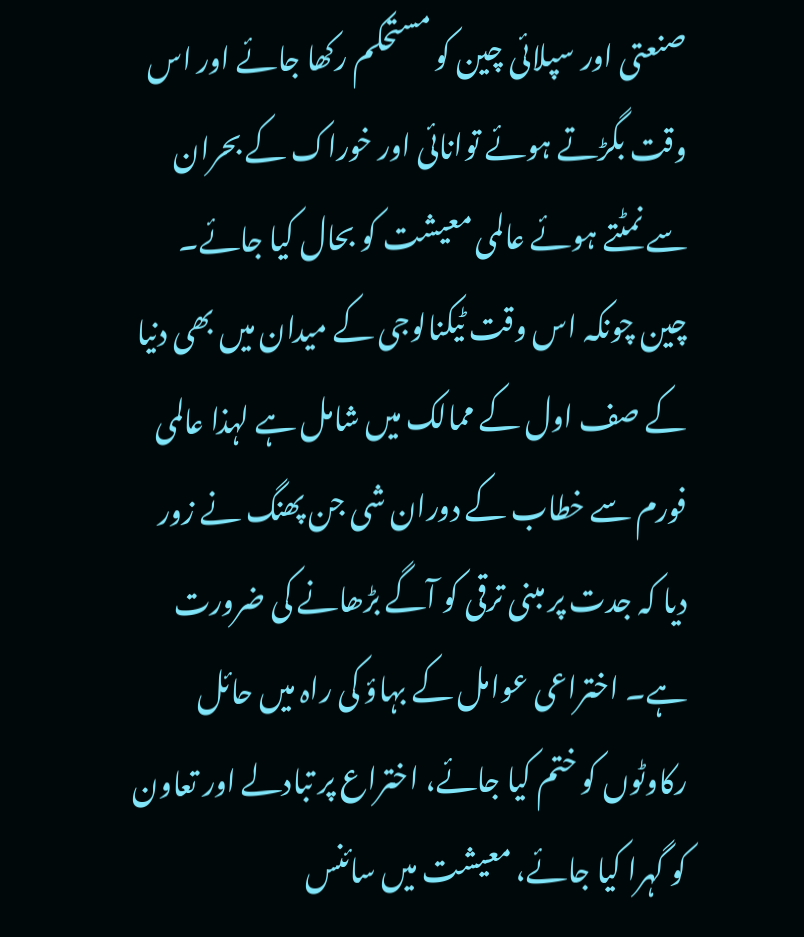صنعتی اور سپلائی چین کو مستحکم رکھا جائے اور اس وقت بگڑتے ہوئے توانائی اور خوراک کے بحران سے نمٹتے ہوئے عالمی معیشت کو بحال کیا جائے۔
چین چونکہ اس وقت ٹیکنالوجی کے میدان میں بھی دنیا کے صف اول کے ممالک میں شامل ہے لہذا عالمی فورم سے خطاب کے دوران شی جن پھنگ نے زور دیا کہ جدت پر مبنی ترقی کو آگے بڑھانے کی ضرورت ہے۔ اختراعی عوامل کے بہاؤ کی راہ میں حائل رکاوٹوں کو ختم کیا جائے، اختراع پر تبادلے اور تعاون کو گہرا کیا جائے، معیشت میں سائنس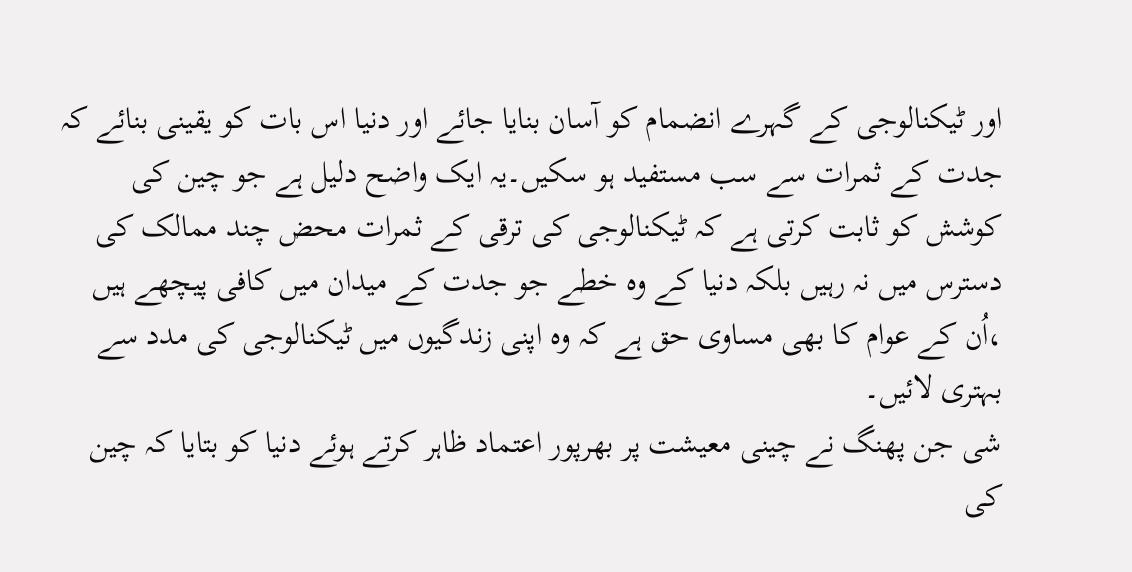اور ٹیکنالوجی کے گہرے انضمام کو آسان بنایا جائے اور دنیا اس بات کو یقینی بنائے کہ جدت کے ثمرات سے سب مستفید ہو سکیں۔یہ ایک واضح دلیل ہے جو چین کی کوشش کو ثابت کرتی ہے کہ ٹیکنالوجی کی ترقی کے ثمرات محض چند ممالک کی دسترس میں نہ رہیں بلکہ دنیا کے وہ خطے جو جدت کے میدان میں کافی پیچھے ہیں ،اُن کے عوام کا بھی مساوی حق ہے کہ وہ اپنی زندگیوں میں ٹیکنالوجی کی مدد سے بہتری لائیں۔
شی جن پھنگ نے چینی معیشت پر بھرپور اعتماد ظاہر کرتے ہوئے دنیا کو بتایا کہ چین کی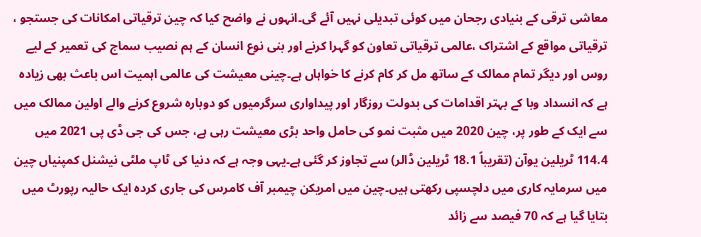معاشی ترقی کے بنیادی رجحان میں کوئی تبدیلی نہیں آئے گی۔انہوں نے واضح کیا کہ چین ترقیاتی امکانات کی جستجو ، ترقیاتی مواقع کے اشتراک ،عالمی ترقیاتی تعاون کو گہرا کرنے اور بنی نوع انسان کے ہم نصیب سماج کی تعمیر کے لیے روس اور دیگر تمام ممالک کے ساتھ مل کر کام کرنے کا خواہاں ہے۔چینی معیشت کی عالمی اہمیت اس باعث بھی زیادہ ہے کہ انسداد وبا کے بہتر اقدامات کی بدولت روزگار اور پیداواری سرگرمیوں کو دوبارہ شروع کرنے والے اولین ممالک میں سے ایک کے طور پر، چین 2020 میں مثبت نمو کی حامل واحد بڑی معیشت رہی ہے، جس کی جی ڈی پی 2021 میں 114.4 ٹریلین یوآن (تقریباً 18.1 ٹریلین ڈالر) سے تجاوز کر گئی ہے۔یہی وجہ ہے کہ دنیا کی ٹاپ ملٹی نیشنل کمپنیاں چین میں سرمایہ کاری میں دلچسپی رکھتی ہیں۔چین میں امریکن چیمبر آف کامرس کی جاری کردہ ایک حالیہ رپورٹ میں بتایا گیا ہے کہ 70 فیصد سے زائد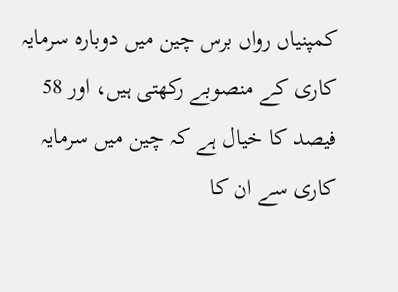کمپنیاں رواں برس چین میں دوبارہ سرمایہ کاری کے منصوبے رکھتی ہیں، اور 58 فیصد کا خیال ہے کہ چین میں سرمایہ کاری سے ان کا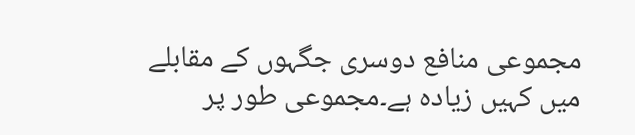مجموعی منافع دوسری جگہوں کے مقابلے میں کہیں زیادہ ہے۔مجموعی طور پر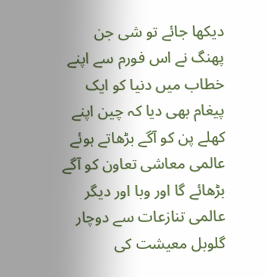دیکھا جائے تو شی جن پھنگ نے اس فورم سے اپنے خطاب میں دنیا کو ایک پیغام بھی دیا کہ چین اپنے کھلے پن کو آگے بڑھاتے ہوئے عالمی معاشی تعاون کو آگے بڑھائے گا اور وبا اور دیگر عالمی تنازعات سے دوچار گلوبل معیشت کی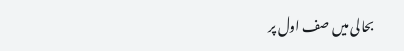بحالی میں صف اول پر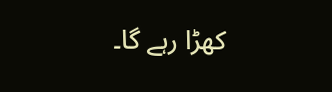کھڑا رہے گا۔